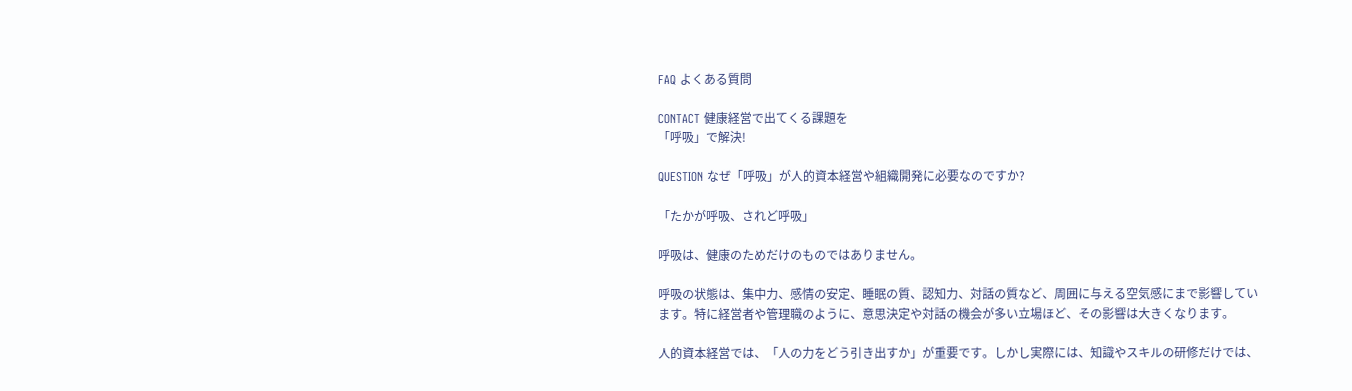FAQ よくある質問

CONTACT 健康経営で出てくる課題を
「呼吸」で解決!

QUESTION なぜ「呼吸」が人的資本経営や組織開発に必要なのですか?

「たかが呼吸、されど呼吸」

呼吸は、健康のためだけのものではありません。

呼吸の状態は、集中力、感情の安定、睡眠の質、認知力、対話の質など、周囲に与える空気感にまで影響しています。特に経営者や管理職のように、意思決定や対話の機会が多い立場ほど、その影響は大きくなります。

人的資本経営では、「人の力をどう引き出すか」が重要です。しかし実際には、知識やスキルの研修だけでは、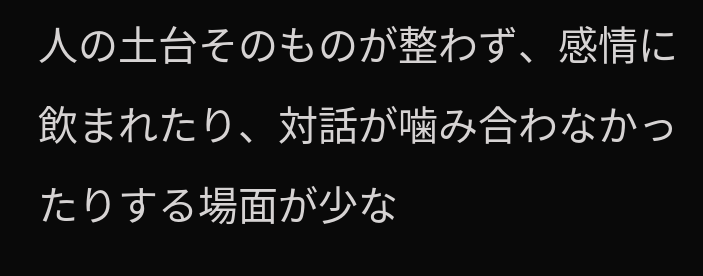人の土台そのものが整わず、感情に飲まれたり、対話が噛み合わなかったりする場面が少な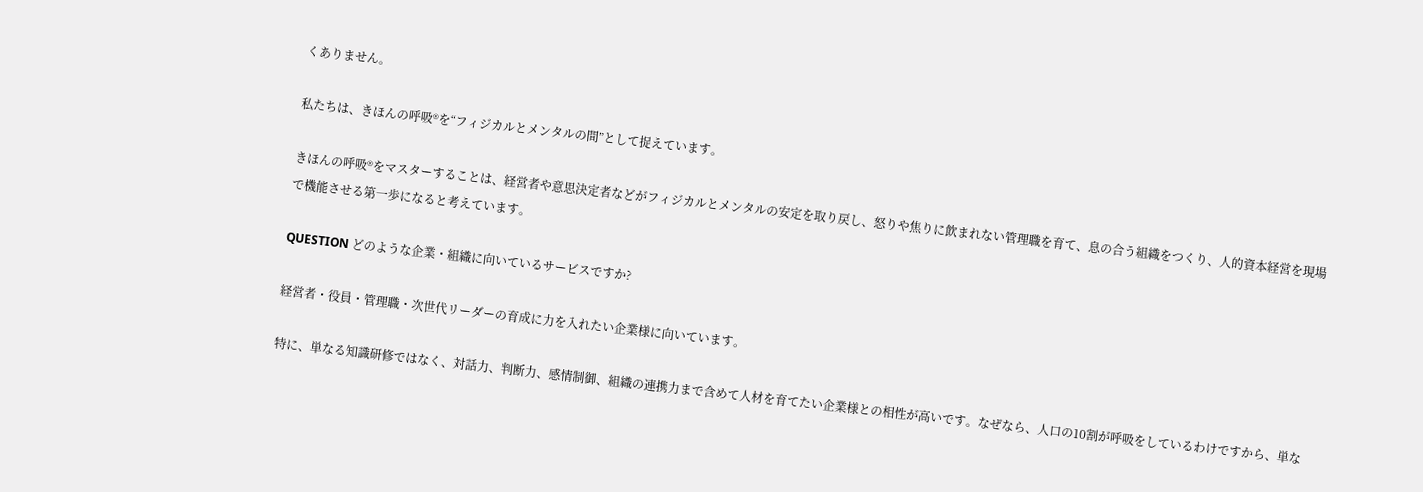くありません。

私たちは、きほんの呼吸®を“フィジカルとメンタルの間”として捉えています。

きほんの呼吸®をマスターすることは、経営者や意思決定者などがフィジカルとメンタルの安定を取り戻し、怒りや焦りに飲まれない管理職を育て、息の合う組織をつくり、人的資本経営を現場で機能させる第一歩になると考えています。

QUESTION どのような企業・組織に向いているサービスですか?

経営者・役員・管理職・次世代リーダーの育成に力を入れたい企業様に向いています。

特に、単なる知識研修ではなく、対話力、判断力、感情制御、組織の連携力まで含めて人材を育てたい企業様との相性が高いです。なぜなら、人口の10割が呼吸をしているわけですから、単な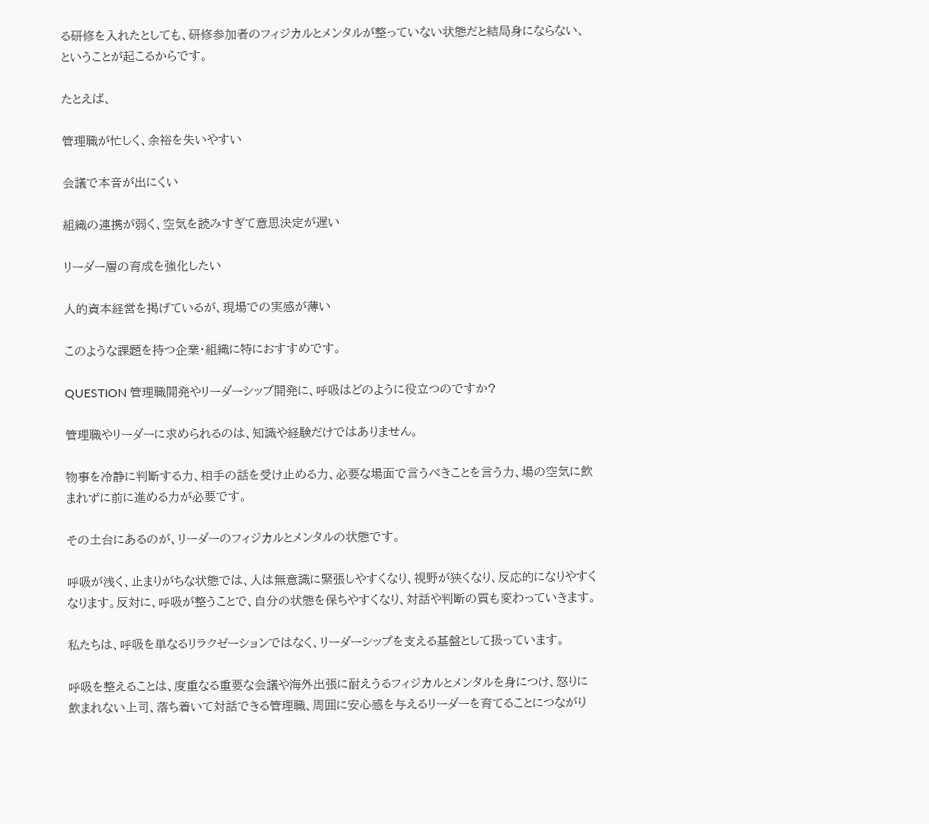る研修を入れたとしても、研修参加者のフィジカルとメンタルが整っていない状態だと結局身にならない、ということが起こるからです。

たとえば、

管理職が忙しく、余裕を失いやすい

会議で本音が出にくい

組織の連携が弱く、空気を読みすぎて意思決定が遅い

リーダー層の育成を強化したい

人的資本経営を掲げているが、現場での実感が薄い

このような課題を持つ企業・組織に特におすすめです。

QUESTION 管理職開発やリーダーシップ開発に、呼吸はどのように役立つのですか?

管理職やリーダーに求められるのは、知識や経験だけではありません。

物事を冷静に判断する力、相手の話を受け止める力、必要な場面で言うべきことを言う力、場の空気に飲まれずに前に進める力が必要です。

その土台にあるのが、リーダーのフィジカルとメンタルの状態です。

呼吸が浅く、止まりがちな状態では、人は無意識に緊張しやすくなり、視野が狭くなり、反応的になりやすくなります。反対に、呼吸が整うことで、自分の状態を保ちやすくなり、対話や判断の質も変わっていきます。

私たちは、呼吸を単なるリラクゼーションではなく、リーダーシップを支える基盤として扱っています。

呼吸を整えることは、度重なる重要な会議や海外出張に耐えうるフィジカルとメンタルを身につけ、怒りに飲まれない上司、落ち着いて対話できる管理職、周囲に安心感を与えるリーダーを育てることにつながり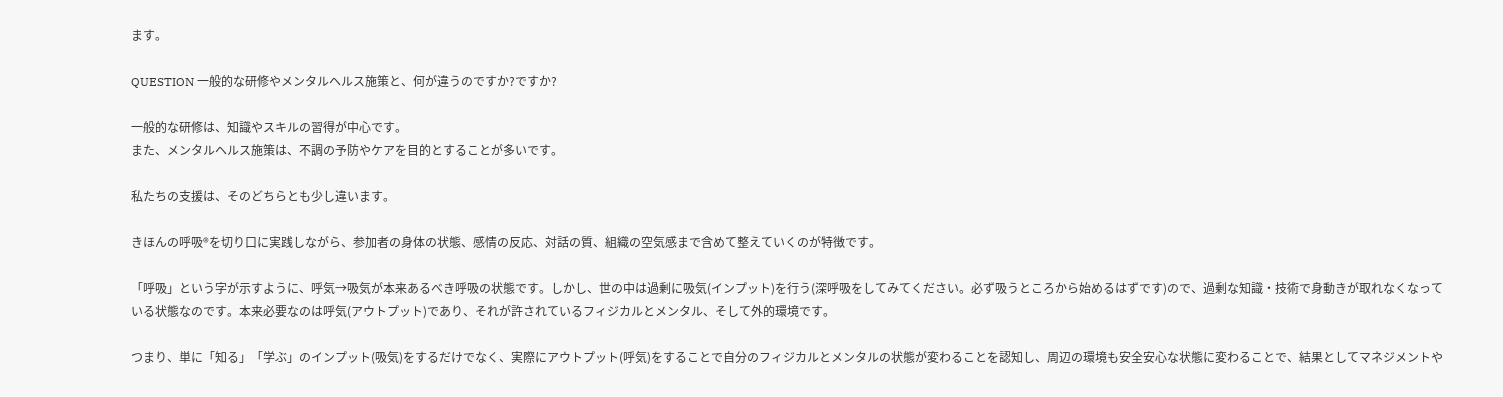ます。

QUESTION 一般的な研修やメンタルヘルス施策と、何が違うのですか?ですか?

一般的な研修は、知識やスキルの習得が中心です。
また、メンタルヘルス施策は、不調の予防やケアを目的とすることが多いです。

私たちの支援は、そのどちらとも少し違います。

きほんの呼吸®を切り口に実践しながら、参加者の身体の状態、感情の反応、対話の質、組織の空気感まで含めて整えていくのが特徴です。

「呼吸」という字が示すように、呼気→吸気が本来あるべき呼吸の状態です。しかし、世の中は過剰に吸気(インプット)を行う(深呼吸をしてみてください。必ず吸うところから始めるはずです)ので、過剰な知識・技術で身動きが取れなくなっている状態なのです。本来必要なのは呼気(アウトプット)であり、それが許されているフィジカルとメンタル、そして外的環境です。

つまり、単に「知る」「学ぶ」のインプット(吸気)をするだけでなく、実際にアウトプット(呼気)をすることで自分のフィジカルとメンタルの状態が変わることを認知し、周辺の環境も安全安心な状態に変わることで、結果としてマネジメントや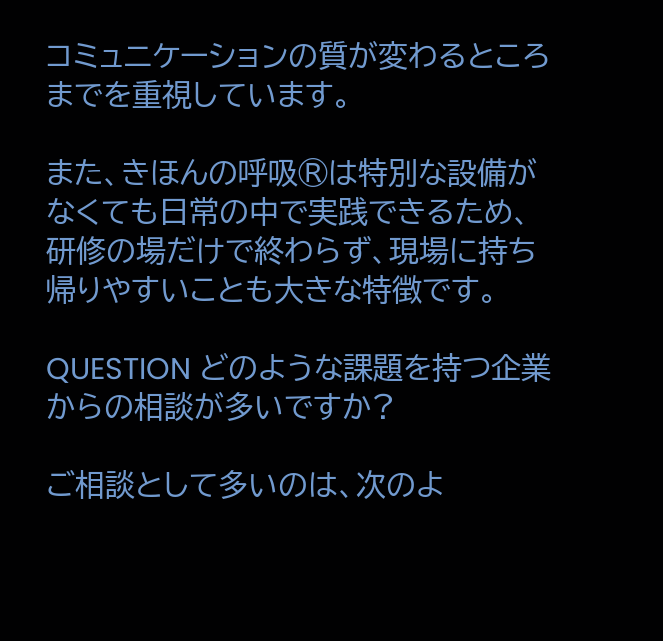コミュニケーションの質が変わるところまでを重視しています。

また、きほんの呼吸®は特別な設備がなくても日常の中で実践できるため、研修の場だけで終わらず、現場に持ち帰りやすいことも大きな特徴です。

QUESTION どのような課題を持つ企業からの相談が多いですか?

ご相談として多いのは、次のよ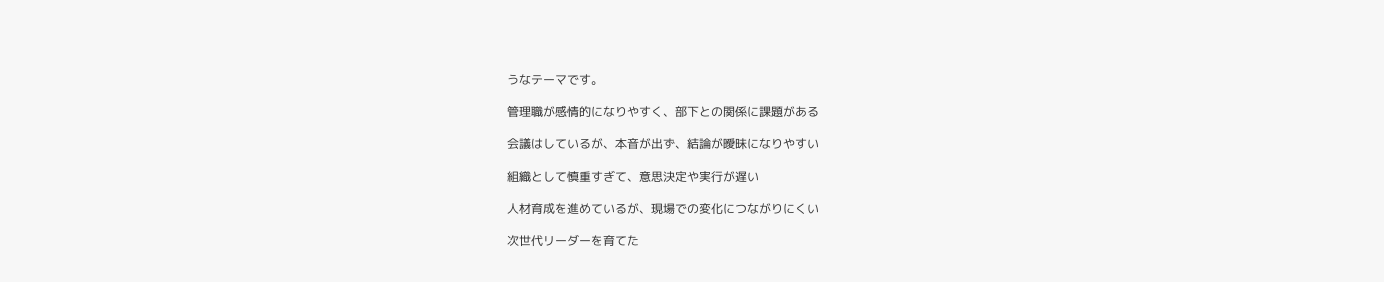うなテーマです。

管理職が感情的になりやすく、部下との関係に課題がある

会議はしているが、本音が出ず、結論が曖昧になりやすい

組織として慎重すぎて、意思決定や実行が遅い

人材育成を進めているが、現場での変化につながりにくい

次世代リーダーを育てた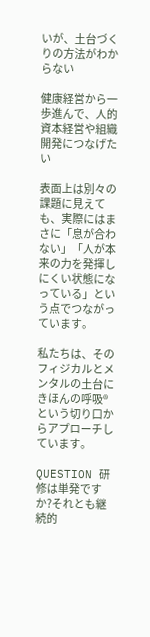いが、土台づくりの方法がわからない

健康経営から一歩進んで、人的資本経営や組織開発につなげたい

表面上は別々の課題に見えても、実際にはまさに「息が合わない」「人が本来の力を発揮しにくい状態になっている」という点でつながっています。

私たちは、そのフィジカルとメンタルの土台にきほんの呼吸®という切り口からアプローチしています。

QUESTION 研修は単発ですか?それとも継続的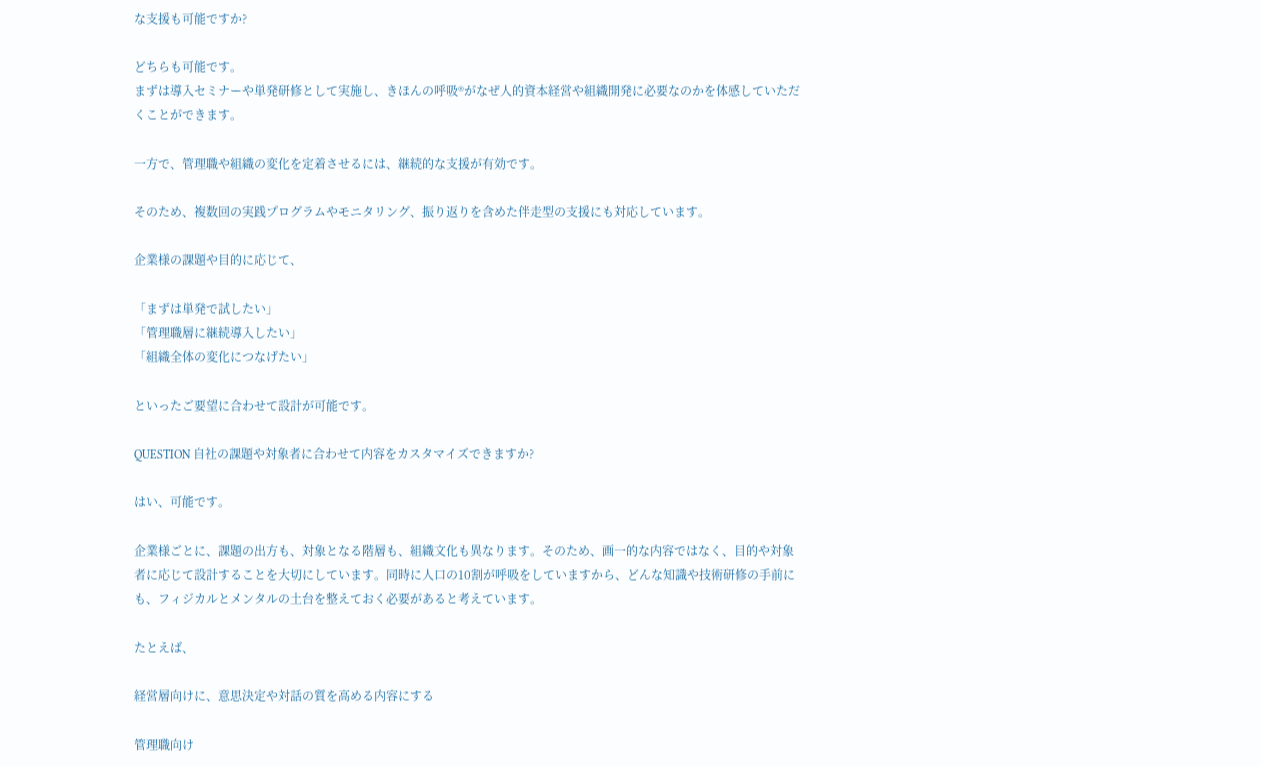な支援も可能ですか?

どちらも可能です。
まずは導入セミナーや単発研修として実施し、きほんの呼吸®がなぜ人的資本経営や組織開発に必要なのかを体感していただくことができます。

一方で、管理職や組織の変化を定着させるには、継続的な支援が有効です。

そのため、複数回の実践プログラムやモニタリング、振り返りを含めた伴走型の支援にも対応しています。

企業様の課題や目的に応じて、

「まずは単発で試したい」
「管理職層に継続導入したい」
「組織全体の変化につなげたい」

といったご要望に合わせて設計が可能です。

QUESTION 自社の課題や対象者に合わせて内容をカスタマイズできますか?

はい、可能です。

企業様ごとに、課題の出方も、対象となる階層も、組織文化も異なります。そのため、画一的な内容ではなく、目的や対象者に応じて設計することを大切にしています。同時に人口の10割が呼吸をしていますから、どんな知識や技術研修の手前にも、フィジカルとメンタルの土台を整えておく必要があると考えています。

たとえば、

経営層向けに、意思決定や対話の質を高める内容にする

管理職向け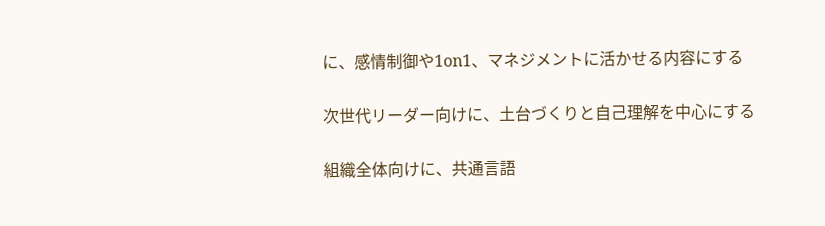に、感情制御や1on1、マネジメントに活かせる内容にする

次世代リーダー向けに、土台づくりと自己理解を中心にする

組織全体向けに、共通言語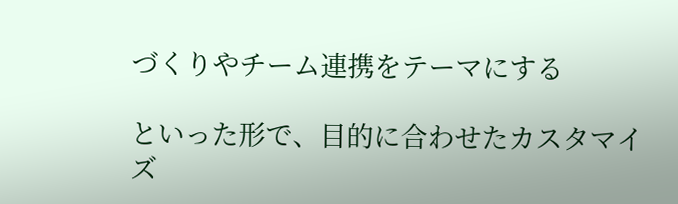づくりやチーム連携をテーマにする

といった形で、目的に合わせたカスタマイズ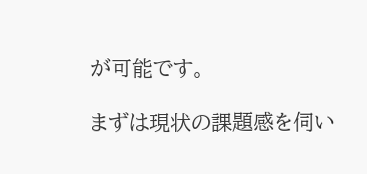が可能です。

まずは現状の課題感を伺い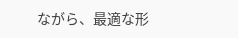ながら、最適な形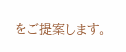をご提案します。